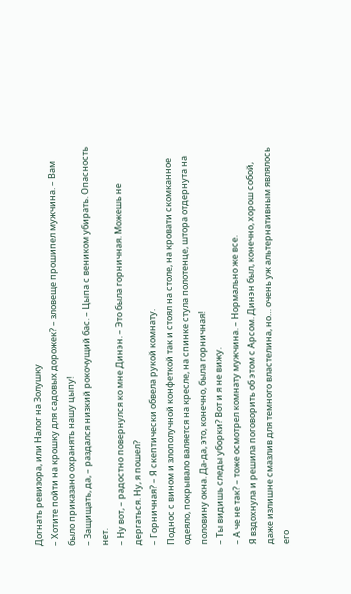Догнать ревизора, или Налог на Золушку
– Хотите пойти на крошку для садовых дорожек? – зловеще прошипел мужчина. – Вам было приказано охранять нашу цыпу!
– Защищать, да, – раздался низкий рокочущий бас. – Цыпа с веником убирать. Опасность нет.
– Ну вот, – радостно повернулся ко мне Динэн. – Это была горничная. Можешь не дергаться. Ну, я пошел?
– Горничная? – Я скептически обвела рукой комнату.
Поднос с вином и злополучной конфеткой так и стоял на столе, на кровати скомканное одеяло, покрывало валяется на кресле, на спинке стула полотенце, штора отдернута на половину окна. Да‑да, это, конечно, была горничная!
– Ты видишь следы уборки? Вот и я не вижу.
– А че не так? – тоже осмотрел комнату мужчина. – Нормально же все.
Я вздохнула и решила поговорить об этом с Арсом. Динэн был, конечно, хорош собой, даже излишне смазлив для темного властелина, но… очень уж альтернативным являлось его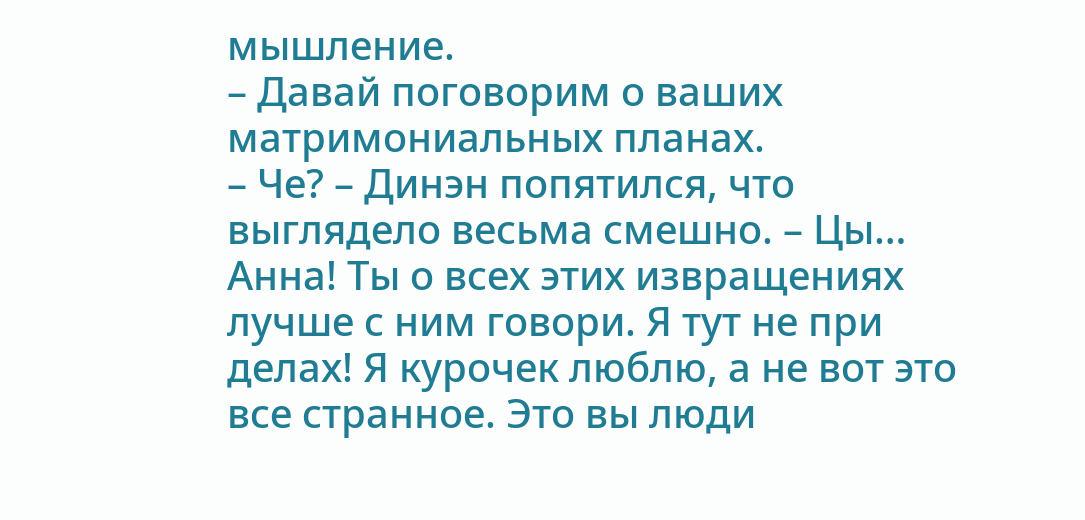мышление.
– Давай поговорим о ваших матримониальных планах.
– Че? – Динэн попятился, что выглядело весьма смешно. – Цы… Анна! Ты о всех этих извращениях лучше с ним говори. Я тут не при делах! Я курочек люблю, а не вот это все странное. Это вы люди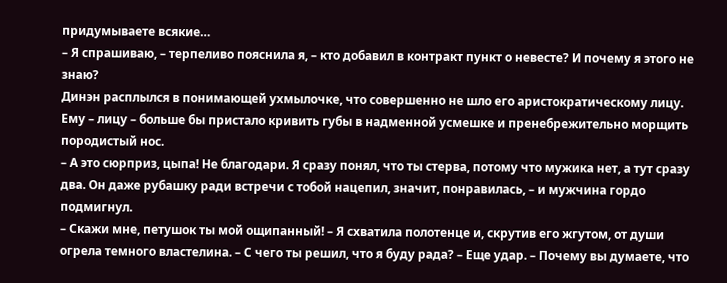придумываете всякие…
– Я спрашиваю, – терпеливо пояснила я, – кто добавил в контракт пункт о невесте? И почему я этого не знаю?
Динэн расплылся в понимающей ухмылочке, что совершенно не шло его аристократическому лицу. Ему – лицу – больше бы пристало кривить губы в надменной усмешке и пренебрежительно морщить породистый нос.
– А это сюрприз, цыпа! Не благодари. Я сразу понял, что ты стерва, потому что мужика нет, а тут сразу два. Он даже рубашку ради встречи с тобой нацепил, значит, понравилась, – и мужчина гордо подмигнул.
– Скажи мне, петушок ты мой ощипанный! – Я схватила полотенце и, скрутив его жгутом, от души огрела темного властелина. – С чего ты решил, что я буду рада? – Еще удар. – Почему вы думаете, что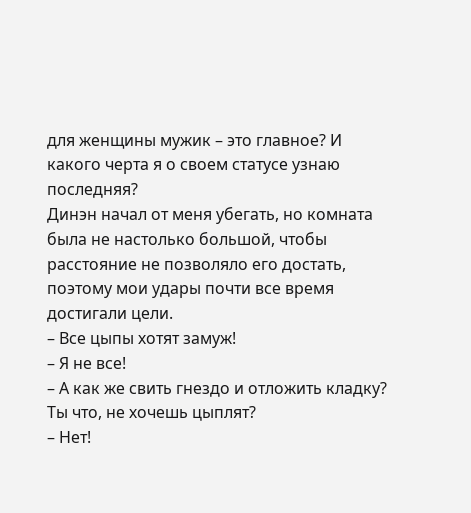для женщины мужик – это главное? И какого черта я о своем статусе узнаю последняя?
Динэн начал от меня убегать, но комната была не настолько большой, чтобы расстояние не позволяло его достать, поэтому мои удары почти все время достигали цели.
– Все цыпы хотят замуж!
– Я не все!
– А как же свить гнездо и отложить кладку? Ты что, не хочешь цыплят?
– Нет!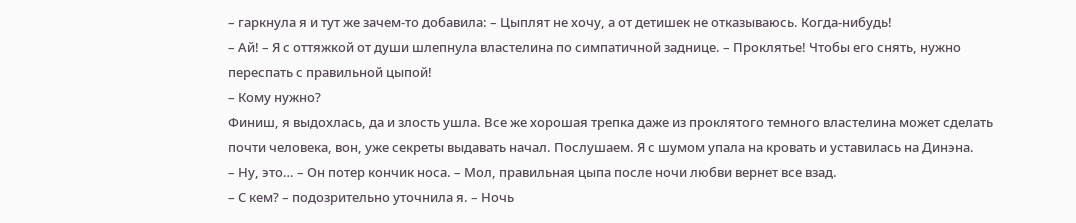– гаркнула я и тут же зачем‑то добавила: – Цыплят не хочу, а от детишек не отказываюсь. Когда‑нибудь!
– Ай! – Я с оттяжкой от души шлепнула властелина по симпатичной заднице. – Проклятье! Чтобы его снять, нужно переспать с правильной цыпой!
– Кому нужно?
Финиш, я выдохлась, да и злость ушла. Все же хорошая трепка даже из проклятого темного властелина может сделать почти человека, вон, уже секреты выдавать начал. Послушаем. Я с шумом упала на кровать и уставилась на Динэна.
– Ну, это… – Он потер кончик носа. – Мол, правильная цыпа после ночи любви вернет все взад.
– С кем? – подозрительно уточнила я. – Ночь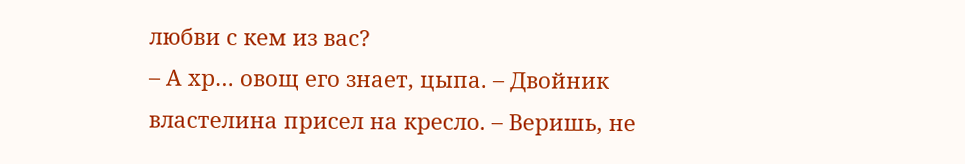любви с кем из вас?
– А хр… овощ его знает, цыпа. – Двойник властелина присел на кресло. – Веришь, не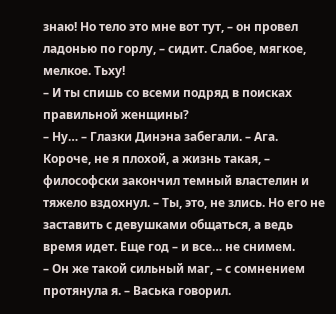знаю! Но тело это мне вот тут, – он провел ладонью по горлу, – сидит. Слабое, мягкое, мелкое. Тьху!
– И ты спишь со всеми подряд в поисках правильной женщины?
– Ну… – Глазки Динэна забегали. – Ага. Короче, не я плохой, а жизнь такая, – философски закончил темный властелин и тяжело вздохнул. – Ты, это, не злись. Но его не заставить с девушками общаться, а ведь время идет. Еще год – и все… не снимем.
– Он же такой сильный маг, – с сомнением протянула я. – Васька говорил.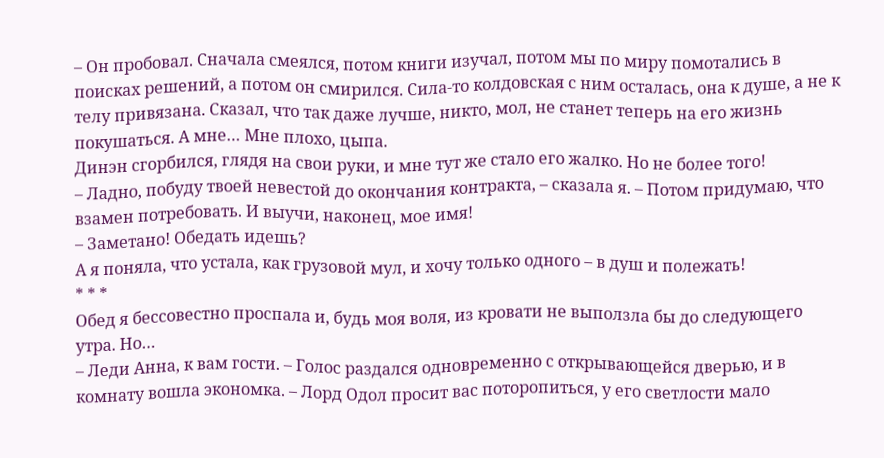– Он пробовал. Сначала смеялся, потом книги изучал, потом мы по миру помотались в поисках решений, а потом он смирился. Сила‑то колдовская с ним осталась, она к душе, а не к телу привязана. Сказал, что так даже лучше, никто, мол, не станет теперь на его жизнь покушаться. А мне… Мне плохо, цыпа.
Динэн сгорбился, глядя на свои руки, и мне тут же стало его жалко. Но не более того!
– Ладно, побуду твоей невестой до окончания контракта, – сказала я. – Потом придумаю, что взамен потребовать. И выучи, наконец, мое имя!
– Заметано! Обедать идешь?
А я поняла, что устала, как грузовой мул, и хочу только одного – в душ и полежать!
* * *
Обед я бессовестно проспала и, будь моя воля, из кровати не выползла бы до следующего утра. Но…
– Леди Анна, к вам гости. – Голос раздался одновременно с открывающейся дверью, и в комнату вошла экономка. – Лорд Одол просит вас поторопиться, у его светлости мало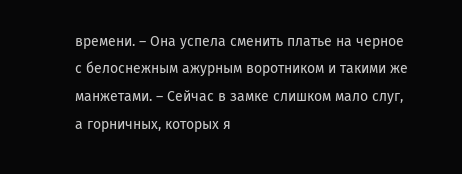времени. – Она успела сменить платье на черное с белоснежным ажурным воротником и такими же манжетами. – Сейчас в замке слишком мало слуг, а горничных, которых я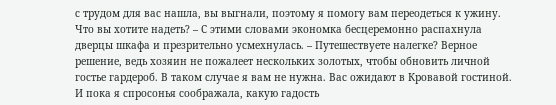с трудом для вас нашла, вы выгнали, поэтому я помогу вам переодеться к ужину. Что вы хотите надеть? – С этими словами экономка бесцеремонно распахнула дверцы шкафа и презрительно усмехнулась. – Путешествуете налегке? Верное решение, ведь хозяин не пожалеет нескольких золотых, чтобы обновить личной гостье гардероб. В таком случае я вам не нужна. Вас ожидают в Кровавой гостиной.
И пока я спросонья соображала, какую гадость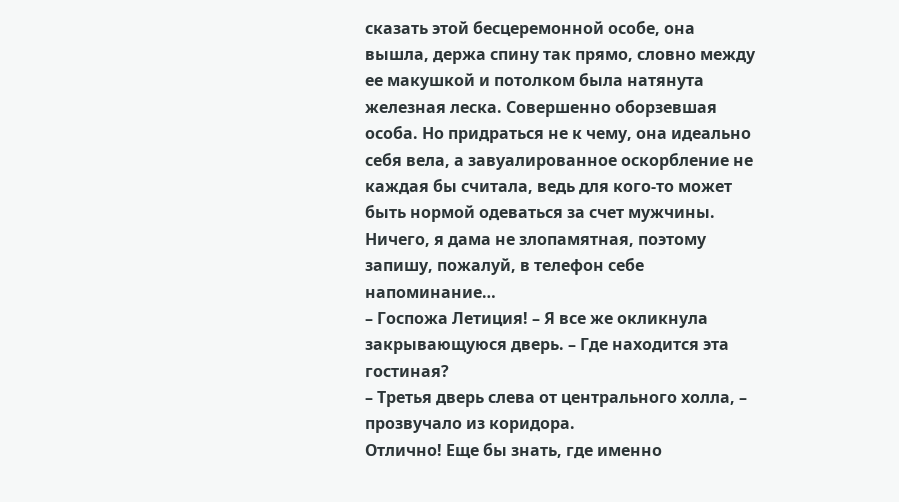сказать этой бесцеремонной особе, она вышла, держа спину так прямо, словно между ее макушкой и потолком была натянута железная леска. Совершенно оборзевшая особа. Но придраться не к чему, она идеально себя вела, а завуалированное оскорбление не каждая бы считала, ведь для кого‑то может быть нормой одеваться за счет мужчины. Ничего, я дама не злопамятная, поэтому запишу, пожалуй, в телефон себе напоминание…
– Госпожа Летиция! – Я все же окликнула закрывающуюся дверь. – Где находится эта гостиная?
– Третья дверь слева от центрального холла, – прозвучало из коридора.
Отлично! Еще бы знать, где именно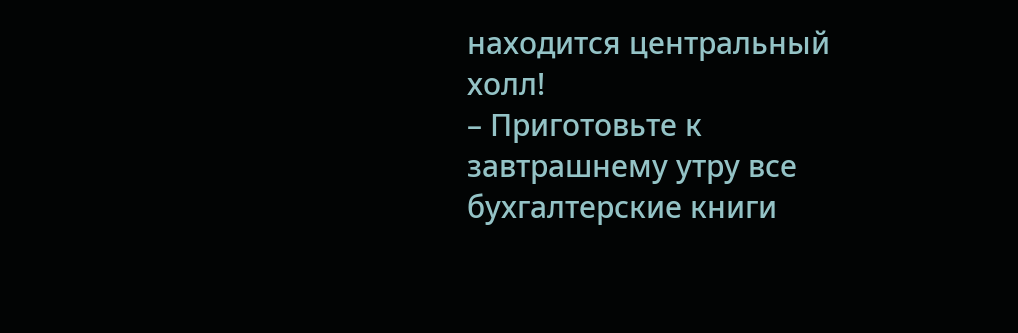находится центральный холл!
– Приготовьте к завтрашнему утру все бухгалтерские книги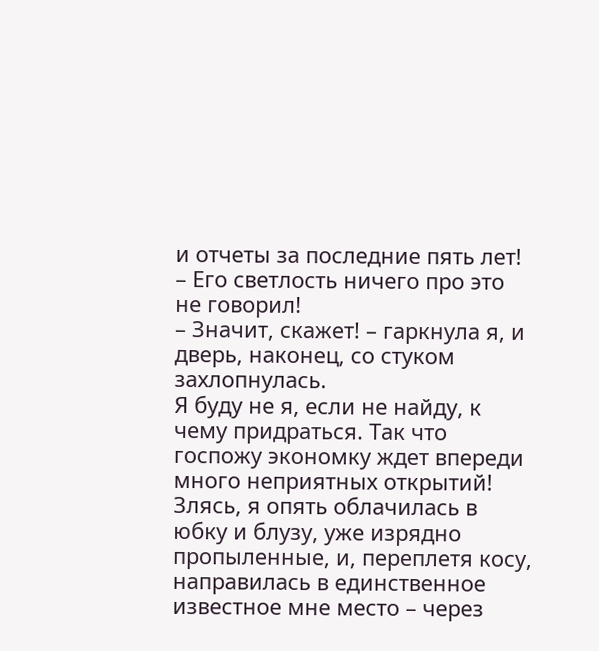и отчеты за последние пять лет!
– Его светлость ничего про это не говорил!
– Значит, скажет! – гаркнула я, и дверь, наконец, со стуком захлопнулась.
Я буду не я, если не найду, к чему придраться. Так что госпожу экономку ждет впереди много неприятных открытий!
Злясь, я опять облачилась в юбку и блузу, уже изрядно пропыленные, и, переплетя косу, направилась в единственное известное мне место – через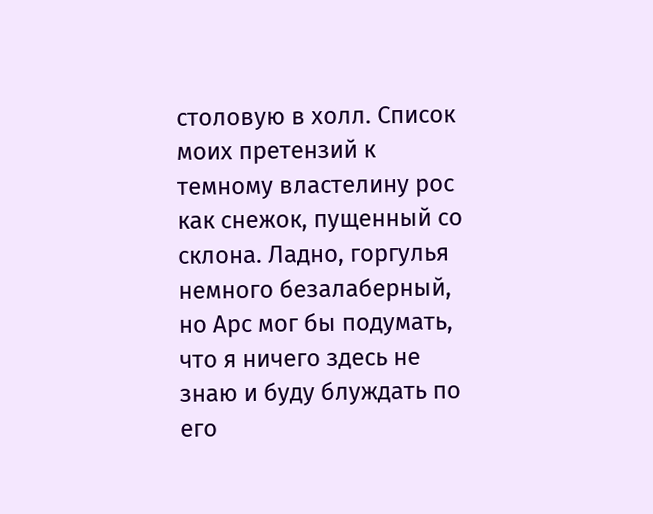столовую в холл. Список моих претензий к темному властелину рос как снежок, пущенный со склона. Ладно, горгулья немного безалаберный, но Арс мог бы подумать, что я ничего здесь не знаю и буду блуждать по его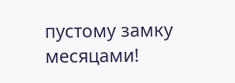пустому замку месяцами!